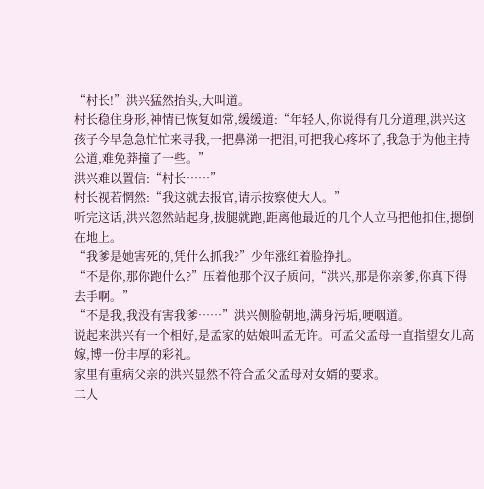“村长!”洪兴猛然抬头,大叫道。
村长稳住身形,神情已恢复如常,缓缓道:“年轻人,你说得有几分道理,洪兴这孩子今早急急忙忙来寻我,一把鼻涕一把泪,可把我心疼坏了,我急于为他主持公道,难免莽撞了一些。”
洪兴难以置信:“村长……”
村长视若惘然:“我这就去报官,请示按察使大人。”
听完这话,洪兴忽然站起身,拔腿就跑,距离他最近的几个人立马把他扣住,摁倒在地上。
“我爹是她害死的,凭什么抓我?”少年涨红着脸挣扎。
“不是你,那你跑什么?”压着他那个汉子质问,“洪兴,那是你亲爹,你真下得去手啊。”
“不是我,我没有害我爹……”洪兴侧脸朝地,满身污垢,哽咽道。
说起来洪兴有一个相好,是孟家的姑娘叫孟无许。可孟父孟母一直指望女儿高嫁,博一份丰厚的彩礼。
家里有重病父亲的洪兴显然不符合孟父孟母对女婿的要求。
二人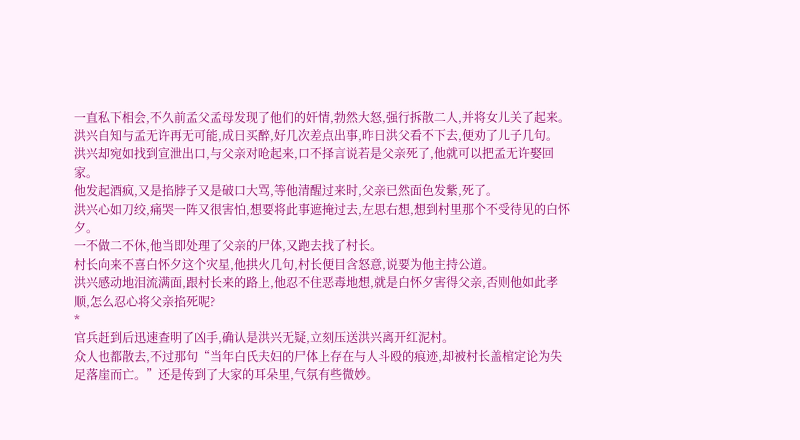一直私下相会,不久前孟父孟母发现了他们的奸情,勃然大怒,强行拆散二人,并将女儿关了起来。
洪兴自知与孟无许再无可能,成日买醉,好几次差点出事,昨日洪父看不下去,便劝了儿子几句。
洪兴却宛如找到宣泄出口,与父亲对呛起来,口不择言说若是父亲死了,他就可以把孟无许娶回家。
他发起酒疯,又是掐脖子又是破口大骂,等他清醒过来时,父亲已然面色发紫,死了。
洪兴心如刀绞,痛哭一阵又很害怕,想要将此事遮掩过去,左思右想,想到村里那个不受待见的白怀夕。
一不做二不休,他当即处理了父亲的尸体,又跑去找了村长。
村长向来不喜白怀夕这个灾星,他拱火几句,村长便目含怒意,说要为他主持公道。
洪兴感动地泪流满面,跟村长来的路上,他忍不住恶毒地想,就是白怀夕害得父亲,否则他如此孝顺,怎么忍心将父亲掐死呢?
*
官兵赶到后迅速查明了凶手,确认是洪兴无疑,立刻压送洪兴离开红泥村。
众人也都散去,不过那句“当年白氏夫妇的尸体上存在与人斗殴的痕迹,却被村长盖棺定论为失足落崖而亡。”还是传到了大家的耳朵里,气氛有些微妙。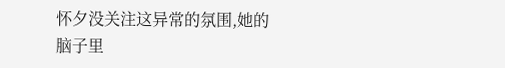怀夕没关注这异常的氛围,她的脑子里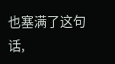也塞满了这句话,